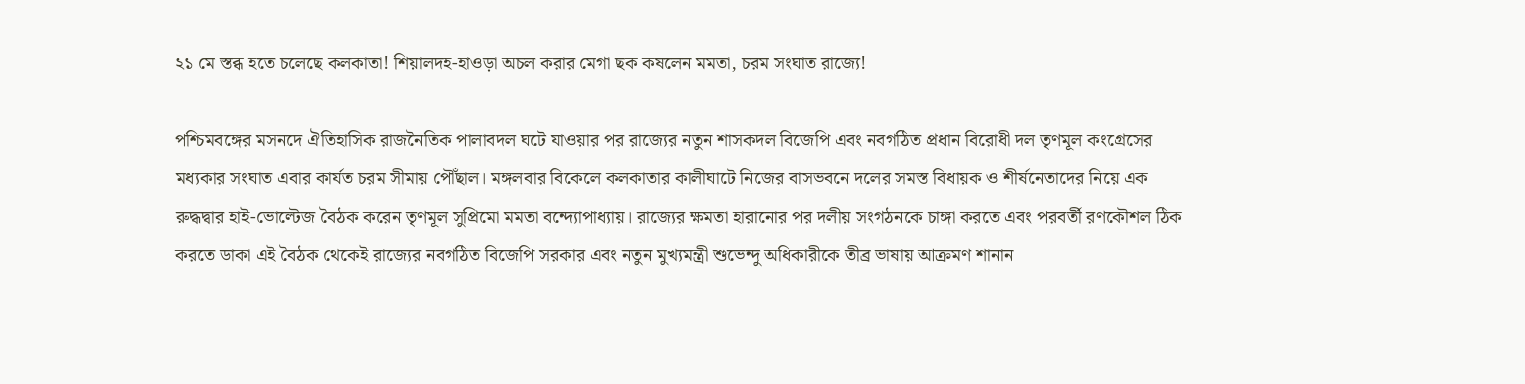২১ মে স্তব্ধ হতে চলেছে কলকাতা! শিয়ালদহ-হাওড়া অচল করার মেগা ছক কষলেন মমতা, চরম সংঘাত রাজ্যে!

পশ্চিমবঙ্গের মসনদে ঐতিহাসিক রাজনৈতিক পালাবদল ঘটে যাওয়ার পর রাজ্যের নতুন শাসকদল বিজেপি এবং নবগঠিত প্রধান বিরোধী দল তৃণমূল কংগ্রেসের মধ্যকার সংঘাত এবার কার্যত চরম সীমায় পৌঁছাল। মঙ্গলবার বিকেলে কলকাতার কালীঘাটে নিজের বাসভবনে দলের সমস্ত বিধায়ক ও শীর্ষনেতাদের নিয়ে এক রুদ্ধদ্বার হাই-ভোল্টেজ বৈঠক করেন তৃণমূল সুপ্রিমো মমতা বন্দ্যোপাধ্যায়। রাজ্যের ক্ষমতা হারানোর পর দলীয় সংগঠনকে চাঙ্গা করতে এবং পরবর্তী রণকৌশল ঠিক করতে ডাকা এই বৈঠক থেকেই রাজ্যের নবগঠিত বিজেপি সরকার এবং নতুন মুখ্যমন্ত্রী শুভেন্দু অধিকারীকে তীব্র ভাষায় আক্রমণ শানান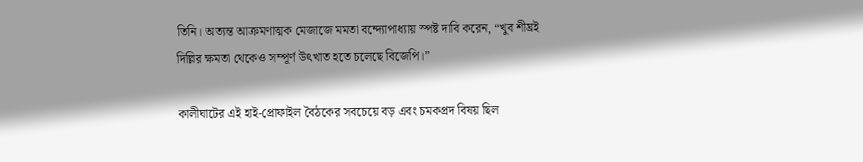তিনি। অত্যন্ত আক্রমণাত্মক মেজাজে মমতা বন্দ্যোপাধ্যায় স্পষ্ট দাবি করেন, “খুব শীঘ্রই দিল্লির ক্ষমতা থেকেও সম্পূর্ণ উৎখাত হতে চলেছে বিজেপি।”

কালীঘাটের এই হাই-প্রোফাইল বৈঠকের সবচেয়ে বড় এবং চমকপ্রদ বিষয় ছিল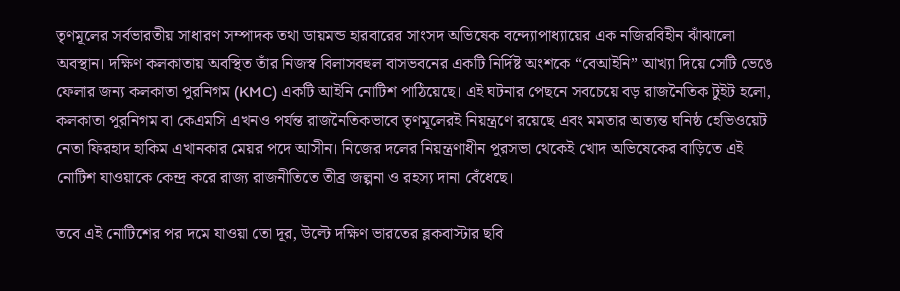তৃণমূলের সর্বভারতীয় সাধারণ সম্পাদক তথা ডায়মন্ড হারবারের সাংসদ অভিষেক বন্দ্যোপাধ্যায়ের এক নজিরবিহীন ঝাঁঝালো অবস্থান। দক্ষিণ কলকাতায় অবস্থিত তাঁর নিজস্ব বিলাসবহুল বাসভবনের একটি নির্দিষ্ট অংশকে “বেআইনি” আখ্যা দিয়ে সেটি ভেঙে ফেলার জন্য কলকাতা পুরনিগম (KMC) একটি আইনি নোটিশ পাঠিয়েছে। এই ঘটনার পেছনে সবচেয়ে বড় রাজনৈতিক টুইট হলো, কলকাতা পুরনিগম বা কেএমসি এখনও পর্যন্ত রাজনৈতিকভাবে তৃণমূলেরই নিয়ন্ত্রণে রয়েছে এবং মমতার অত্যন্ত ঘনিষ্ঠ হেভিওয়েট নেতা ফিরহাদ হাকিম এখানকার মেয়র পদে আসীন। নিজের দলের নিয়ন্ত্রণাধীন পুরসভা থেকেই খোদ অভিষেকের বাড়িতে এই নোটিশ যাওয়াকে কেন্দ্র করে রাজ্য রাজনীতিতে তীব্র জল্পনা ও রহস্য দানা বেঁধেছে।

তবে এই নোটিশের পর দমে যাওয়া তো দূর, উল্টে দক্ষিণ ভারতের ব্লকবাস্টার ছবি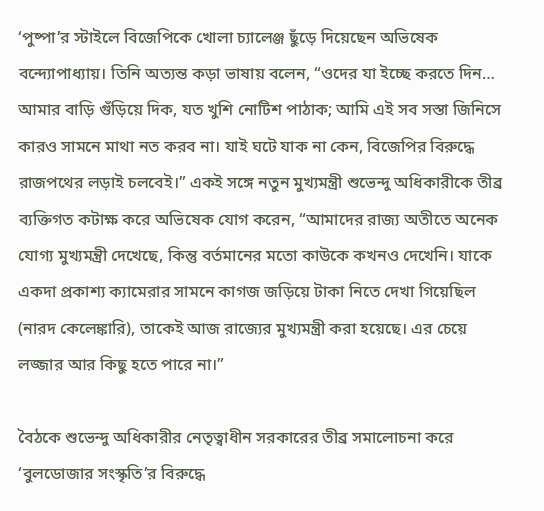‘পুষ্পা’র স্টাইলে বিজেপিকে খোলা চ্যালেঞ্জ ছুঁড়ে দিয়েছেন অভিষেক বন্দ্যোপাধ্যায়। তিনি অত্যন্ত কড়া ভাষায় বলেন, “ওদের যা ইচ্ছে করতে দিন… আমার বাড়ি গুঁড়িয়ে দিক, যত খুশি নোটিশ পাঠাক; আমি এই সব সস্তা জিনিসে কারও সামনে মাথা নত করব না। যাই ঘটে যাক না কেন, বিজেপির বিরুদ্ধে রাজপথের লড়াই চলবেই।” একই সঙ্গে নতুন মুখ্যমন্ত্রী শুভেন্দু অধিকারীকে তীব্র ব্যক্তিগত কটাক্ষ করে অভিষেক যোগ করেন, “আমাদের রাজ্য অতীতে অনেক যোগ্য মুখ্যমন্ত্রী দেখেছে, কিন্তু বর্তমানের মতো কাউকে কখনও দেখেনি। যাকে একদা প্রকাশ্য ক্যামেরার সামনে কাগজ জড়িয়ে টাকা নিতে দেখা গিয়েছিল (নারদ কেলেঙ্কারি), তাকেই আজ রাজ্যের মুখ্যমন্ত্রী করা হয়েছে। এর চেয়ে লজ্জার আর কিছু হতে পারে না।”

বৈঠকে শুভেন্দু অধিকারীর নেতৃত্বাধীন সরকারের তীব্র সমালোচনা করে ‘বুলডোজার সংস্কৃতি’র বিরুদ্ধে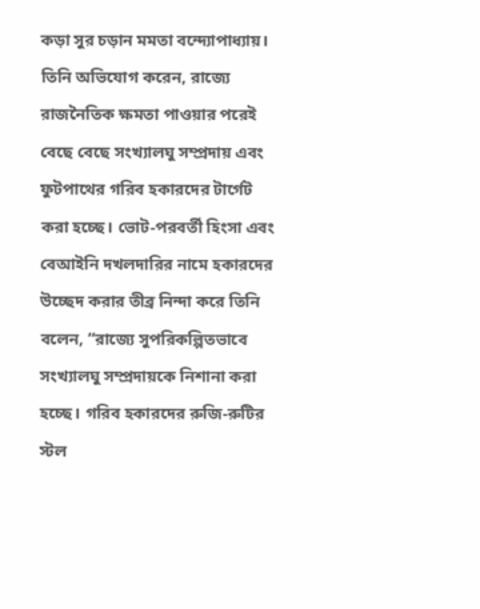কড়া সুর চড়ান মমতা বন্দ্যোপাধ্যায়। তিনি অভিযোগ করেন, রাজ্যে রাজনৈতিক ক্ষমতা পাওয়ার পরেই বেছে বেছে সংখ্যালঘু সম্প্রদায় এবং ফুটপাথের গরিব হকারদের টার্গেট করা হচ্ছে। ভোট-পরবর্তী হিংসা এবং বেআইনি দখলদারির নামে হকারদের উচ্ছেদ করার তীব্র নিন্দা করে তিনি বলেন, “রাজ্যে সুপরিকল্পিতভাবে সংখ্যালঘু সম্প্রদায়কে নিশানা করা হচ্ছে। গরিব হকারদের রুজি-রুটির স্টল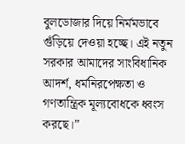বুলডোজার দিয়ে নির্মমভাবে গুঁড়িয়ে দেওয়া হচ্ছে। এই নতুন সরকার আমাদের সাংবিধানিক আদর্শ, ধর্মনিরপেক্ষতা ও গণতান্ত্রিক মূল্যবোধকে ধ্বংস করছে।”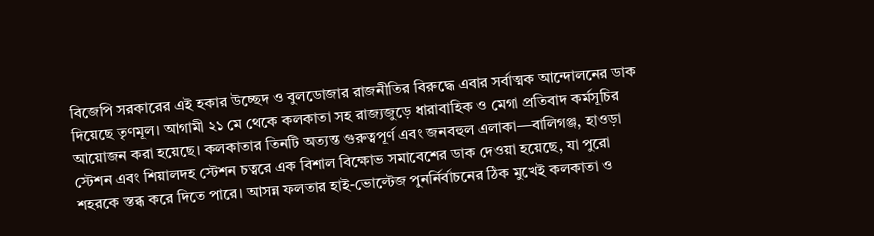বিজেপি সরকারের এই হকার উচ্ছেদ ও বুলডোজার রাজনীতির বিরুদ্ধে এবার সর্বাত্মক আন্দোলনের ডাক দিয়েছে তৃণমূল। আগামী ২১ মে থেকে কলকাতা সহ রাজ্যজুড়ে ধারাবাহিক ও মেগা প্রতিবাদ কর্মসূচির আয়োজন করা হয়েছে। কলকাতার তিনটি অত্যন্ত গুরুত্বপূর্ণ এবং জনবহুল এলাকা—বালিগঞ্জ, হাওড়া স্টেশন এবং শিয়ালদহ স্টেশন চত্বরে এক বিশাল বিক্ষোভ সমাবেশের ডাক দেওয়া হয়েছে, যা পুরো শহরকে স্তব্ধ করে দিতে পারে। আসন্ন ফলতার হাই-ভোল্টেজ পুনর্নির্বাচনের ঠিক মুখেই কলকাতা ও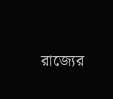রাজ্যের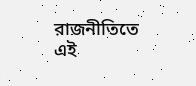রাজনীতিতে এই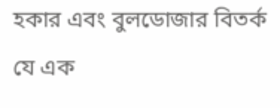হকার এবং বুলডোজার বিতর্ক যে এক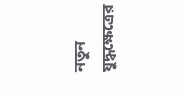নতুন যুদ্ধক্ষেত্রের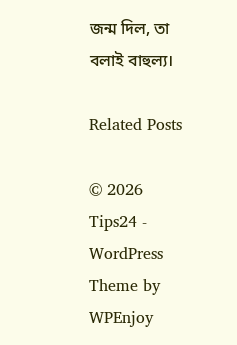জন্ম দিল, তা বলাই বাহুল্য।

Related Posts

© 2026 Tips24 - WordPress Theme by WPEnjoy